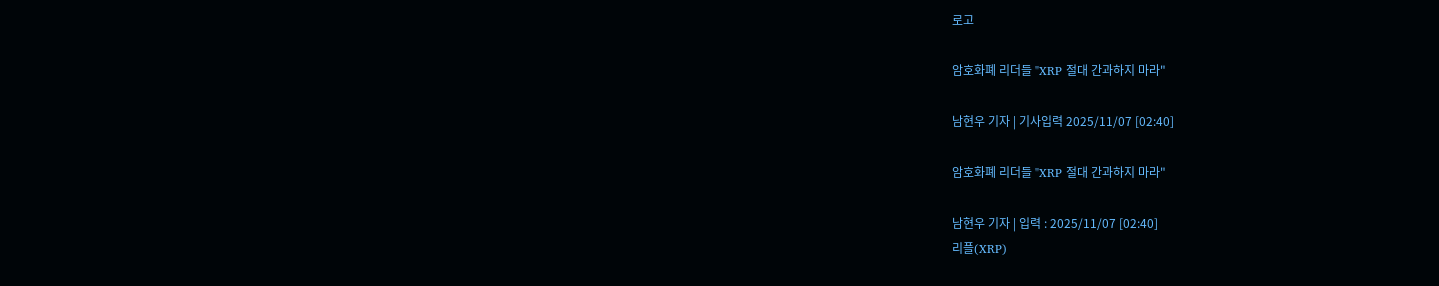로고

암호화폐 리더들 "XRP 절대 간과하지 마라"

남현우 기자 | 기사입력 2025/11/07 [02:40]

암호화폐 리더들 "XRP 절대 간과하지 마라"

남현우 기자 | 입력 : 2025/11/07 [02:40]
리플(XRP)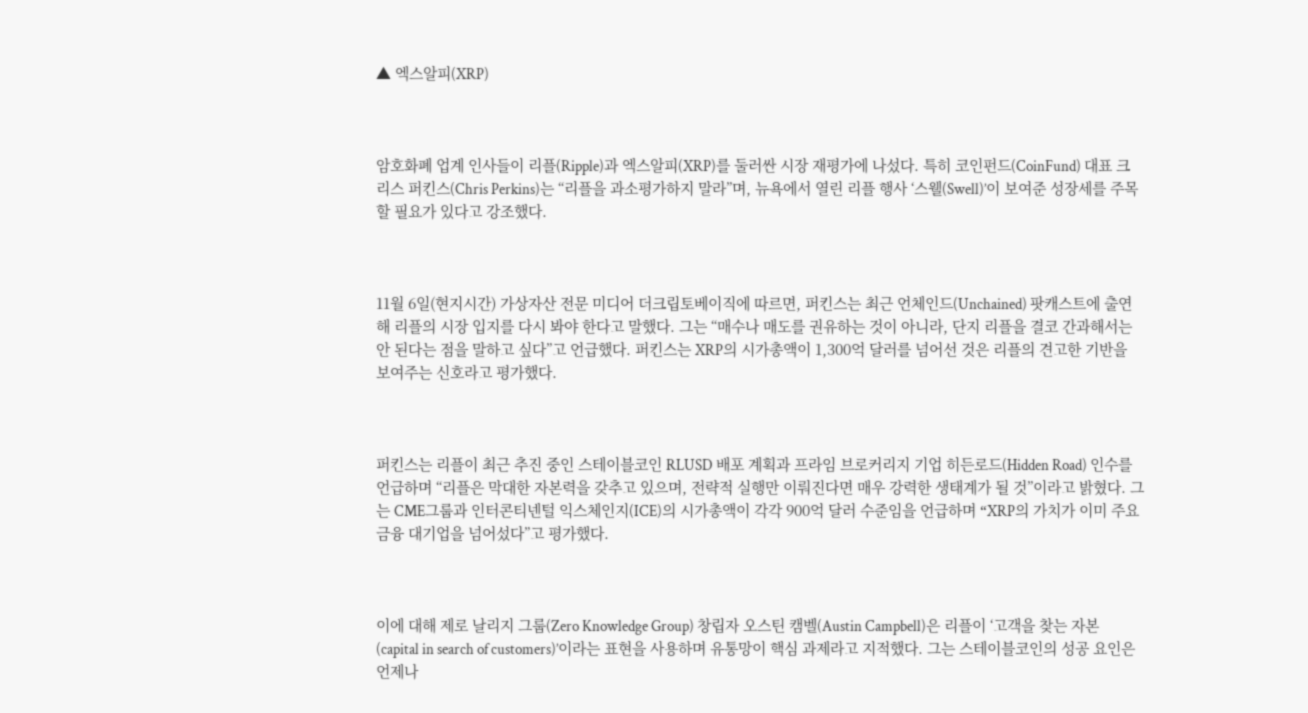▲ 엑스알피(XRP)



암호화폐 업계 인사들이 리플(Ripple)과 엑스알피(XRP)를 둘러싼 시장 재평가에 나섰다. 특히 코인펀드(CoinFund) 대표 크리스 퍼킨스(Chris Perkins)는 “리플을 과소평가하지 말라”며, 뉴욕에서 열린 리플 행사 ‘스웰(Swell)’이 보여준 성장세를 주목할 필요가 있다고 강조했다.



11월 6일(현지시간) 가상자산 전문 미디어 더크립토베이직에 따르면, 퍼킨스는 최근 언체인드(Unchained) 팟캐스트에 출연해 리플의 시장 입지를 다시 봐야 한다고 말했다. 그는 “매수나 매도를 권유하는 것이 아니라, 단지 리플을 결코 간과해서는 안 된다는 점을 말하고 싶다”고 언급했다. 퍼킨스는 XRP의 시가총액이 1,300억 달러를 넘어선 것은 리플의 견고한 기반을 보여주는 신호라고 평가했다.



퍼킨스는 리플이 최근 추진 중인 스테이블코인 RLUSD 배포 계획과 프라임 브로커리지 기업 히든로드(Hidden Road) 인수를 언급하며 “리플은 막대한 자본력을 갖추고 있으며, 전략적 실행만 이뤄진다면 매우 강력한 생태계가 될 것”이라고 밝혔다. 그는 CME그룹과 인터콘티넨털 익스체인지(ICE)의 시가총액이 각각 900억 달러 수준임을 언급하며 “XRP의 가치가 이미 주요 금융 대기업을 넘어섰다”고 평가했다.



이에 대해 제로 날리지 그룹(Zero Knowledge Group) 창립자 오스틴 캠벨(Austin Campbell)은 리플이 ‘고객을 찾는 자본(capital in search of customers)’이라는 표현을 사용하며 유통망이 핵심 과제라고 지적했다. 그는 스테이블코인의 성공 요인은 언제나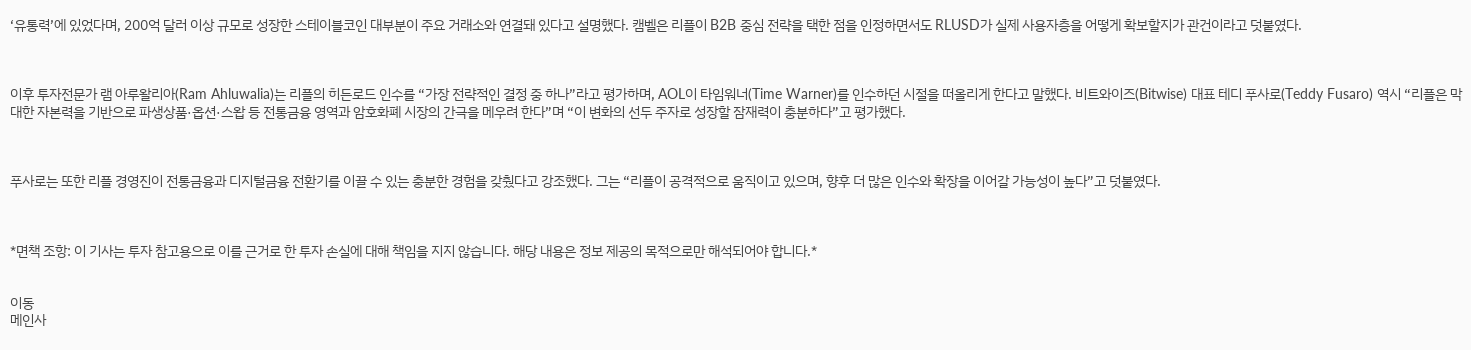‘유통력’에 있었다며, 200억 달러 이상 규모로 성장한 스테이블코인 대부분이 주요 거래소와 연결돼 있다고 설명했다. 캠벨은 리플이 B2B 중심 전략을 택한 점을 인정하면서도 RLUSD가 실제 사용자층을 어떻게 확보할지가 관건이라고 덧붙였다.



이후 투자전문가 램 아루왈리아(Ram Ahluwalia)는 리플의 히든로드 인수를 “가장 전략적인 결정 중 하나”라고 평가하며, AOL이 타임워너(Time Warner)를 인수하던 시절을 떠올리게 한다고 말했다. 비트와이즈(Bitwise) 대표 테디 푸사로(Teddy Fusaro) 역시 “리플은 막대한 자본력을 기반으로 파생상품·옵션·스왑 등 전통금융 영역과 암호화폐 시장의 간극을 메우려 한다”며 “이 변화의 선두 주자로 성장할 잠재력이 충분하다”고 평가했다.



푸사로는 또한 리플 경영진이 전통금융과 디지털금융 전환기를 이끌 수 있는 충분한 경험을 갖췄다고 강조했다. 그는 “리플이 공격적으로 움직이고 있으며, 향후 더 많은 인수와 확장을 이어갈 가능성이 높다”고 덧붙였다.



*면책 조항: 이 기사는 투자 참고용으로 이를 근거로 한 투자 손실에 대해 책임을 지지 않습니다. 해당 내용은 정보 제공의 목적으로만 해석되어야 합니다.*


이동
메인사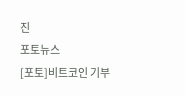진
포토뉴스
[포토]비트코인 기부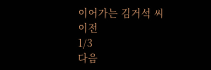이어가는 김거석 씨
이전
1/3
다음